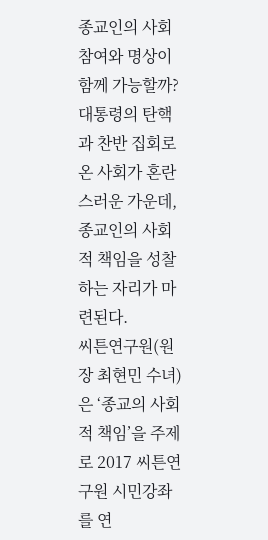종교인의 사회 참여와 명상이 함께 가능할까? 대통령의 탄핵과 찬반 집회로 온 사회가 혼란스러운 가운데, 종교인의 사회적 책임을 성찰하는 자리가 마련된다.
씨튼연구원(원장 최현민 수녀)은 ‘종교의 사회적 책임’을 주제로 2017 씨튼연구원 시민강좌를 연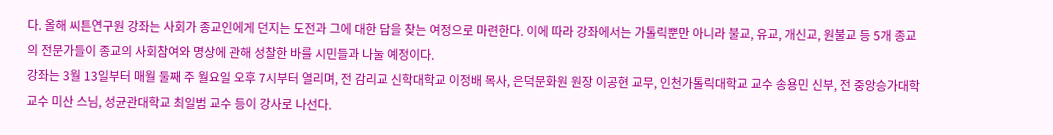다. 올해 씨튼연구원 강좌는 사회가 종교인에게 던지는 도전과 그에 대한 답을 찾는 여정으로 마련한다. 이에 따라 강좌에서는 가톨릭뿐만 아니라 불교, 유교, 개신교, 원불교 등 5개 종교의 전문가들이 종교의 사회참여와 명상에 관해 성찰한 바를 시민들과 나눌 예정이다.
강좌는 3월 13일부터 매월 둘째 주 월요일 오후 7시부터 열리며, 전 감리교 신학대학교 이정배 목사, 은덕문화원 원장 이공현 교무, 인천가톨릭대학교 교수 송용민 신부, 전 중앙승가대학 교수 미산 스님, 성균관대학교 최일범 교수 등이 강사로 나선다.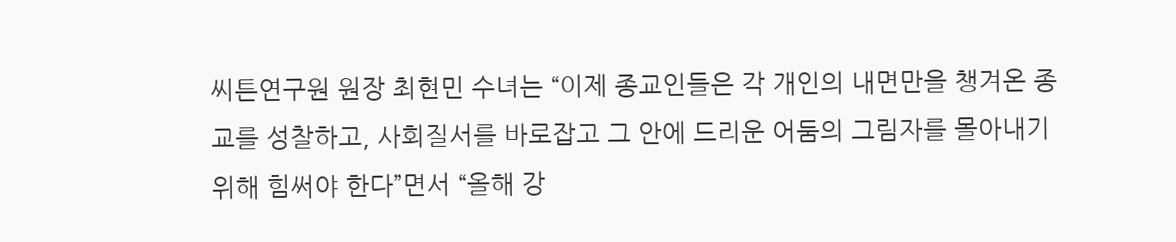씨튼연구원 원장 최현민 수녀는 “이제 종교인들은 각 개인의 내면만을 챙겨온 종교를 성찰하고, 사회질서를 바로잡고 그 안에 드리운 어둠의 그림자를 몰아내기 위해 힘써야 한다”면서 “올해 강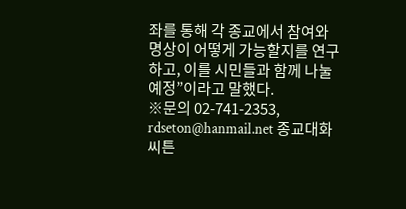좌를 통해 각 종교에서 참여와 명상이 어떻게 가능할지를 연구하고, 이를 시민들과 함께 나눌 예정”이라고 말했다.
※문의 02-741-2353, rdseton@hanmail.net 종교대화 씨튼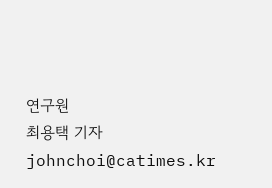연구원
최용택 기자 johnchoi@catimes.kr